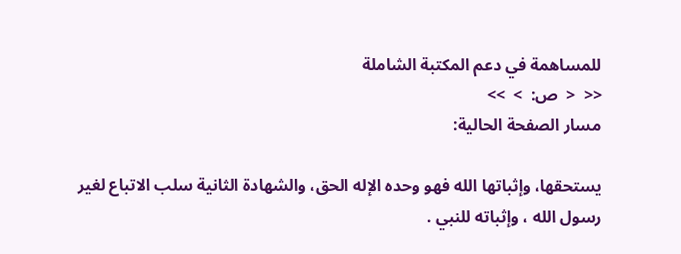للمساهمة في دعم المكتبة الشاملة
<<  <  ص:  >  >>
مسار الصفحة الحالية:

يستحقها، وإثباتها الله فهو وحده الإله الحق، والشهادة الثانية سلب الاتباع لغير رسول الله ، وإثباته للنبي .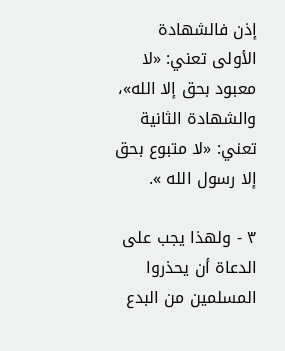إذن فالشهادة الأولى تعني: «لا معبود بحق إلا الله»، والشهادة الثانية تعني: «لا متبوع بحق إلا رسول الله ».

٣ - ولهذا يجب على الدعاة أن يحذروا المسلمين من البدع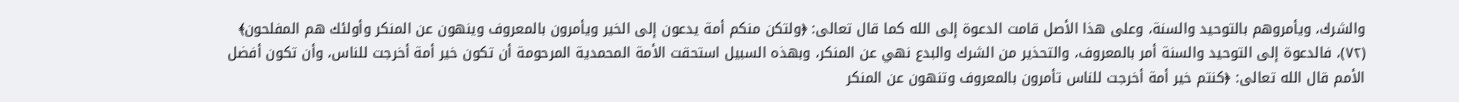والشرك، ويأمروهم بالتوحيد والسنة، وعلى هذا الأصل قامت الدعوة إلى الله كما قال تعالى: ﴿ولتكن منكم أمة يدعون إلى الخير ويأمرون بالمعروف وينهون عن المنكر وأولئك هم المفلحون﴾ (٧٢)، فالدعوة إلى التوحيد والسنة أمر بالمعروف، والتحذير من الشرك والبدع نهي عن المنكر، وبهذه السبيل استحقت الأمة المحمدية المرحومة أن تكون خير أمة أخرجت للناس، وأن تكون أفضل الأمم قال الله تعالى: ﴿كنتم خير أمة أخرجت للناس تأمرون بالمعروف وتنهون عن المنكر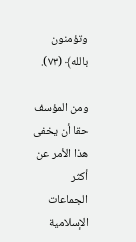وتؤمنون بالله﴾ (٧٣).

ومن المؤسف حقا أن يخفى هذا الأمر عن أكثر الجماعات الإسلامية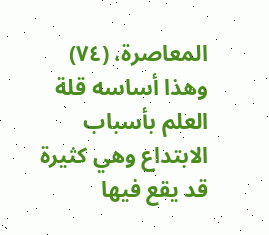المعاصرة، (٧٤) وهذا أساسه قلة العلم بأسباب الابتداع وهي كثيرة قد يقع فيها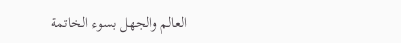العالم والجهل بسوء الخاتمة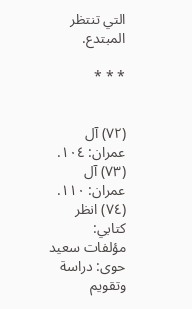التي تنتظر المبتدع.

* * *


(٧٢) آل عمران: ١٠٤.
(٧٣) آل عمران: ١١٠.
(٧٤) انظر كتابي: مؤلفات سعيد حوى: دراسة وتقويم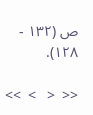ص (١٣٢ - ١٢٨).

<<  <   >  >>